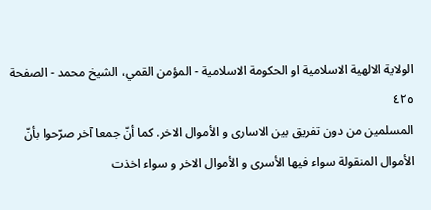الولاية الالهية الاسلامية او الحكومة الاسلامية - المؤمن القمي، الشيخ محمد - الصفحة ٤٢٥
المسلمين من دون تفريق بين الاسارى و الأموال الاخر. كما أنّ جمعا آخر صرّحوا بأنّ الأموال المنقولة سواء فيها الأسرى و الأموال الاخر و سواء اخذت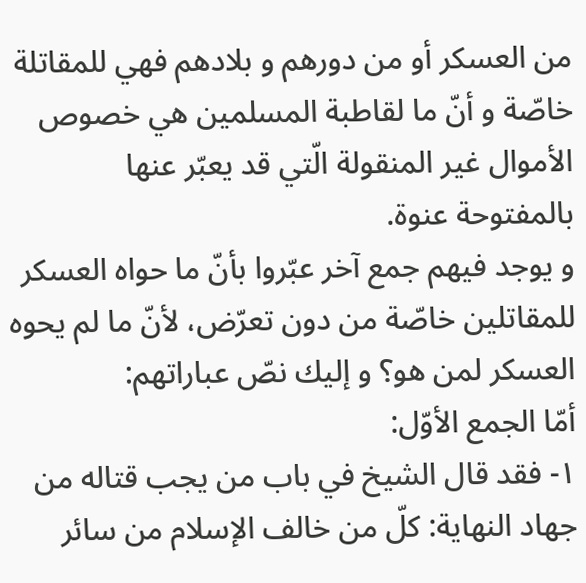من العسكر أو من دورهم و بلادهم فهي للمقاتلة خاصّة و أنّ ما لقاطبة المسلمين هي خصوص الأموال غير المنقولة الّتي قد يعبّر عنها بالمفتوحة عنوة.
و يوجد فيهم جمع آخر عبّروا بأنّ ما حواه العسكر للمقاتلين خاصّة من دون تعرّض، لأنّ ما لم يحوه العسكر لمن هو؟ و إليك نصّ عباراتهم:
أمّا الجمع الأوّل:
١- فقد قال الشيخ في باب من يجب قتاله من جهاد النهاية: كلّ من خالف الإسلام من سائر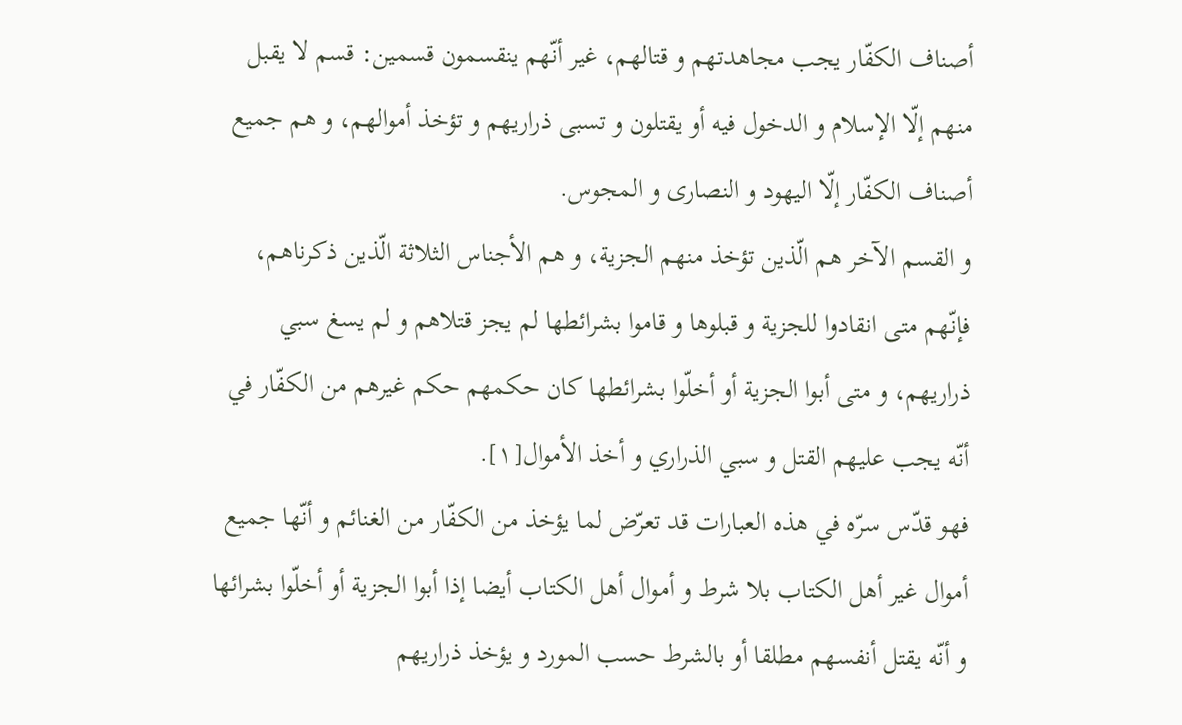أصناف الكفّار يجب مجاهدتهم و قتالهم، غير أنّهم ينقسمون قسمين: قسم لا يقبل منهم إلّا الإسلام و الدخول فيه أو يقتلون و تسبى ذراريهم و تؤخذ أموالهم، و هم جميع أصناف الكفّار إلّا اليهود و النصارى و المجوس.
و القسم الآخر هم الّذين تؤخذ منهم الجزية، و هم الأجناس الثلاثة الّذين ذكرناهم، فإنّهم متى انقادوا للجزية و قبلوها و قاموا بشرائطها لم يجز قتلاهم و لم يسغ سبي ذراريهم، و متى أبوا الجزية أو أخلّوا بشرائطها كان حكمهم حكم غيرهم من الكفّار في أنّه يجب عليهم القتل و سبي الذراري و أخذ الأموال[١].
فهو قدّس سرّه في هذه العبارات قد تعرّض لما يؤخذ من الكفّار من الغنائم و أنّها جميع أموال غير أهل الكتاب بلا شرط و أموال أهل الكتاب أيضا إذا أبوا الجزية أو أخلّوا بشرائها و أنّه يقتل أنفسهم مطلقا أو بالشرط حسب المورد و يؤخذ ذراريهم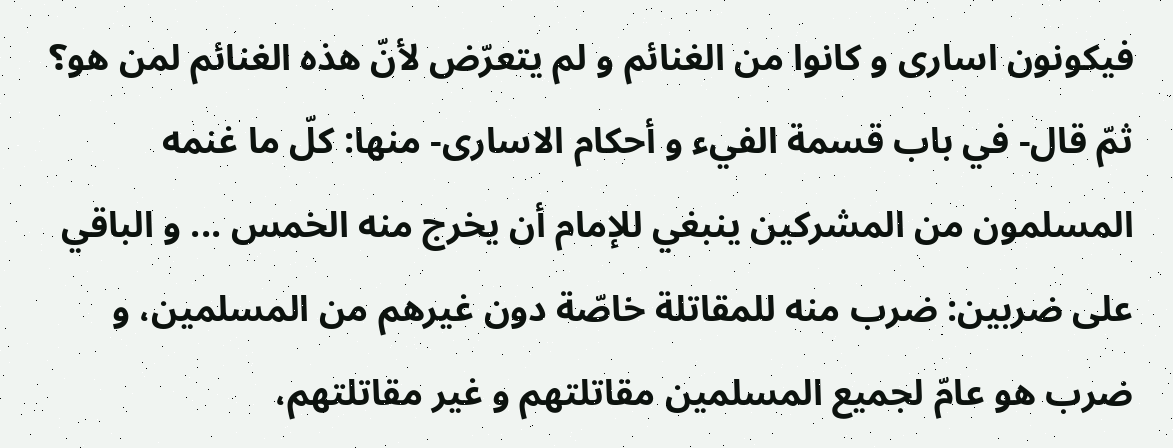فيكونون اسارى و كانوا من الغنائم و لم يتعرّض لأنّ هذه الغنائم لمن هو؟
ثمّ قال- في باب قسمة الفيء و أحكام الاسارى- منها: كلّ ما غنمه المسلمون من المشركين ينبغي للإمام أن يخرج منه الخمس ... و الباقي على ضربين: ضرب منه للمقاتلة خاصّة دون غيرهم من المسلمين، و ضرب هو عامّ لجميع المسلمين مقاتلتهم و غير مقاتلتهم،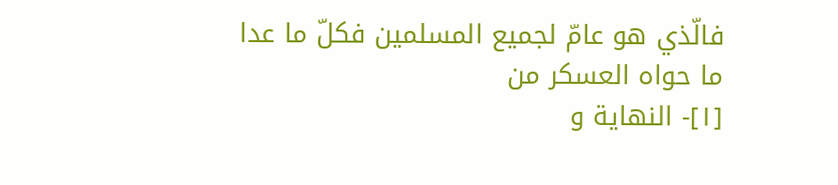فالّذي هو عامّ لجميع المسلمين فكلّ ما عدا ما حواه العسكر من
[١]- النهاية و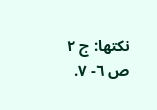نكتها: ج ٢ ص ٦- ٧.